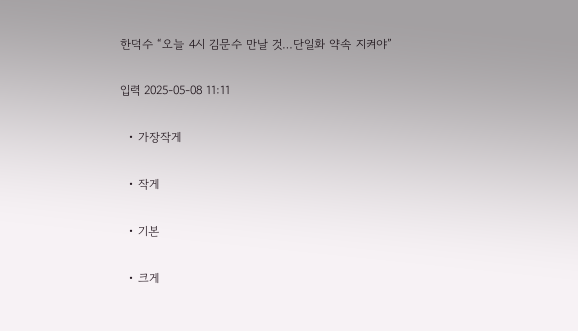한덕수 “오늘 4시 김문수 만날 것…단일화 약속 지켜야”

입력 2025-05-08 11:11

  • 가장작게

  • 작게

  • 기본

  • 크게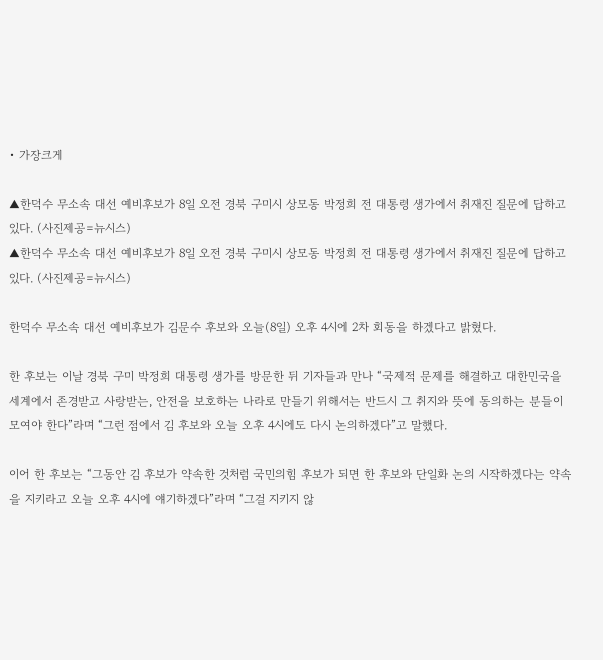• 가장크게

▲한덕수 무소속 대선 예비후보가 8일 오전 경북 구미시 상모동 박정희 전 대통령 생가에서 취재진 질문에 답하고 있다. (사진제공=뉴시스)
▲한덕수 무소속 대선 예비후보가 8일 오전 경북 구미시 상모동 박정희 전 대통령 생가에서 취재진 질문에 답하고 있다. (사진제공=뉴시스)

한덕수 무소속 대선 예비후보가 김문수 후보와 오늘(8일) 오후 4시에 2차 회동을 하겠다고 밝혔다.

한 후보는 이날 경북 구미 박정희 대통령 생가를 방문한 뒤 기자들과 만나 “국제적 문제를 해결하고 대한민국을 세계에서 존경받고 사랑받는, 안전을 보호하는 나라로 만들기 위해서는 반드시 그 취지와 뜻에 동의하는 분들이 모여야 한다”라며 “그런 점에서 김 후보와 오늘 오후 4시에도 다시 논의하겠다”고 말했다.

이어 한 후보는 “그동안 김 후보가 약속한 것처럼 국민의힘 후보가 되면 한 후보와 단일화 논의 시작하겠다는 약속을 지키라고 오늘 오후 4시에 얘기하겠다”라며 “그걸 지키지 않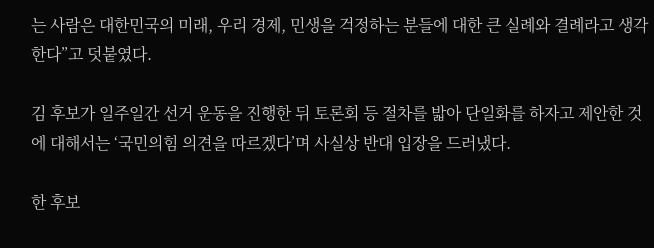는 사람은 대한민국의 미래, 우리 경제, 민생을 걱정하는 분들에 대한 큰 실례와 결례라고 생각한다”고 덧붙였다.

김 후보가 일주일간 선거 운동을 진행한 뒤 토론회 등 절차를 밟아 단일화를 하자고 제안한 것에 대해서는 ‘국민의힘 의견을 따르겠다’며 사실상 반대 입장을 드러냈다.

한 후보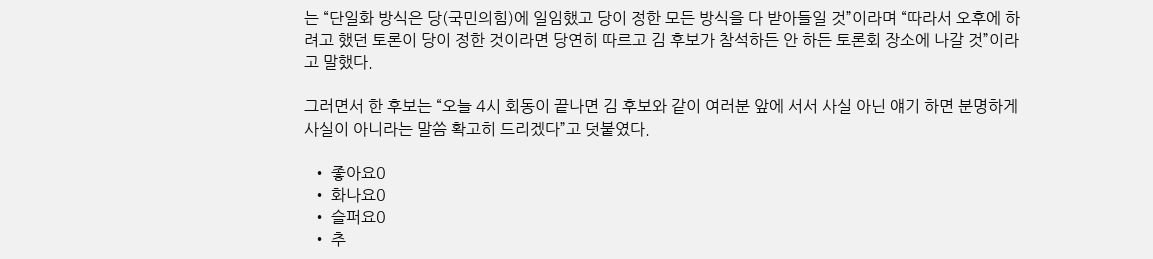는 “단일화 방식은 당(국민의힘)에 일임했고 당이 정한 모든 방식을 다 받아들일 것”이라며 “따라서 오후에 하려고 했던 토론이 당이 정한 것이라면 당연히 따르고 김 후보가 참석하든 안 하든 토론회 장소에 나갈 것”이라고 말했다.

그러면서 한 후보는 “오늘 4시 회동이 끝나면 김 후보와 같이 여러분 앞에 서서 사실 아닌 얘기 하면 분명하게 사실이 아니라는 말씀 확고히 드리겠다”고 덧붙였다.

  • 좋아요0
  • 화나요0
  • 슬퍼요0
  • 추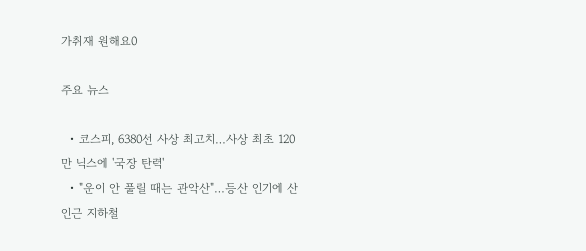가취재 원해요0

주요 뉴스

  • 코스피, 6380선 사상 최고치…사상 최초 120만 닉스에 '국장 탄력'
  • "운이 안 풀릴 때는 관악산"…등산 인기에 산 인근 지하철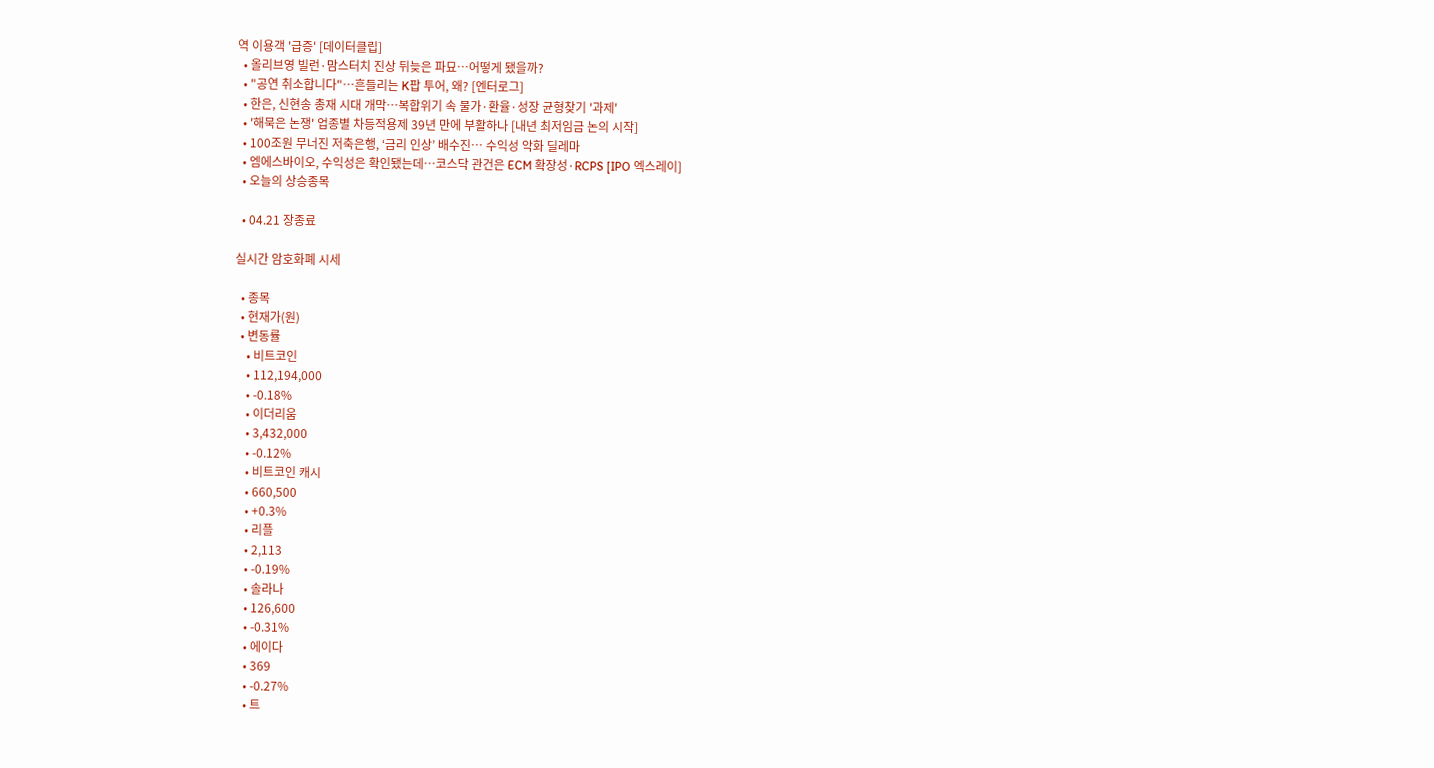역 이용객 '급증' [데이터클립]
  • 올리브영 빌런·맘스터치 진상 뒤늦은 파묘…어떻게 됐을까?
  • "공연 취소합니다"⋯흔들리는 K팝 투어, 왜? [엔터로그]
  • 한은, 신현송 총재 시대 개막⋯복합위기 속 물가·환율·성장 균형찾기 '과제'
  • '해묵은 논쟁' 업종별 차등적용제 39년 만에 부활하나 [내년 최저임금 논의 시작]
  • 100조원 무너진 저축은행, ‘금리 인상’ 배수진… 수익성 악화 딜레마
  • 엠에스바이오, 수익성은 확인됐는데…코스닥 관건은 ECM 확장성·RCPS [IPO 엑스레이]
  • 오늘의 상승종목

  • 04.21 장종료

실시간 암호화폐 시세

  • 종목
  • 현재가(원)
  • 변동률
    • 비트코인
    • 112,194,000
    • -0.18%
    • 이더리움
    • 3,432,000
    • -0.12%
    • 비트코인 캐시
    • 660,500
    • +0.3%
    • 리플
    • 2,113
    • -0.19%
    • 솔라나
    • 126,600
    • -0.31%
    • 에이다
    • 369
    • -0.27%
    • 트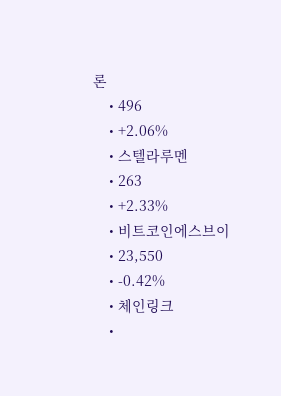론
    • 496
    • +2.06%
    • 스텔라루멘
    • 263
    • +2.33%
    • 비트코인에스브이
    • 23,550
    • -0.42%
    • 체인링크
    •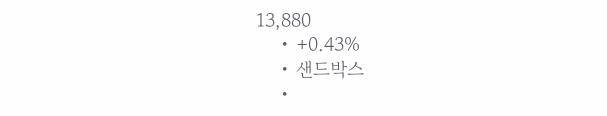13,880
    • +0.43%
    • 샌드박스
    •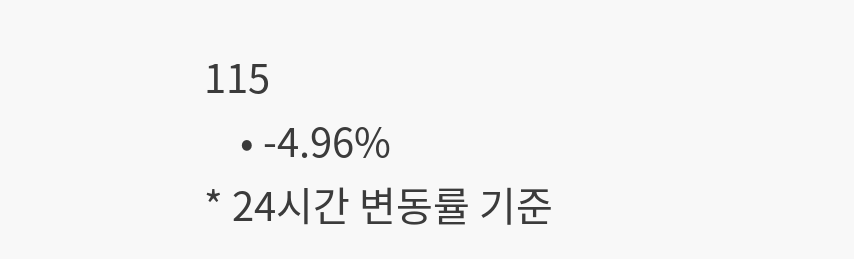115
    • -4.96%
* 24시간 변동률 기준